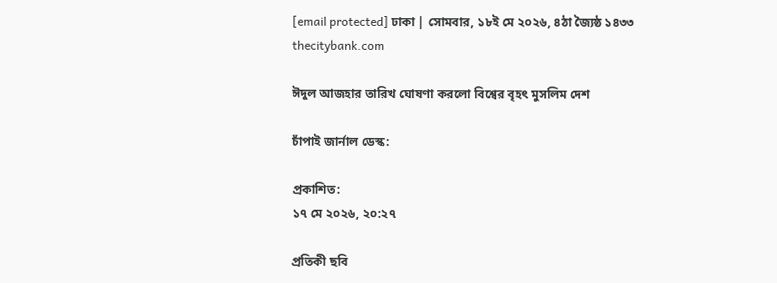[email protected] ঢাকা | সোমবার, ১৮ই মে ২০২৬, ৪ঠা জ্যৈষ্ঠ ১৪৩৩
thecitybank.com

ঈদুল আজহার তারিখ ঘোষণা করলো বিশ্বের বৃহৎ মুসলিম দেশ

চাঁপাই জার্নাল ডেস্ক:

প্রকাশিত:
১৭ মে ২০২৬, ২০:২৭

প্রতিকী ছবি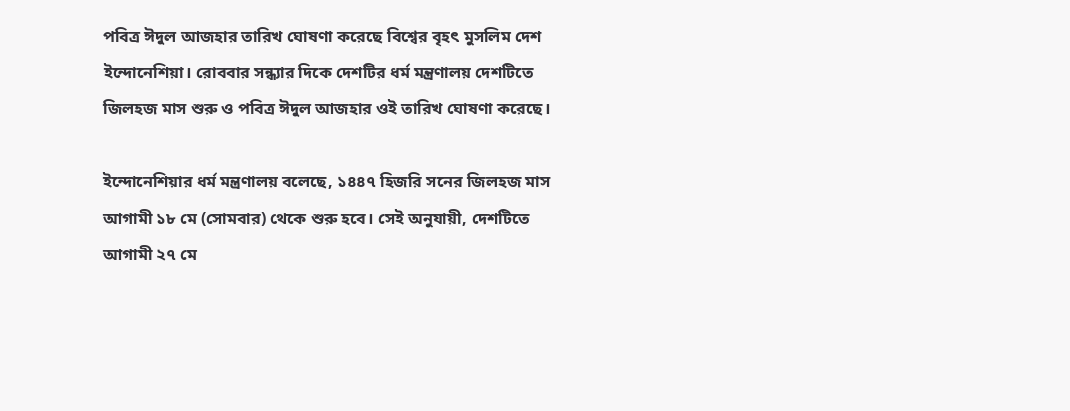পবিত্র ঈদুল আজহার তারিখ ঘোষণা করেছে বিশ্বের বৃহৎ মুসলিম দেশ ইন্দোনেশিয়া। রোববার সন্ধ্যার দিকে দেশটির ধর্ম মন্ত্রণালয় দেশটিতে জিলহজ মাস শুরু ও পবিত্র ঈদুল আজহার ওই তারিখ ঘোষণা করেছে।

ইন্দোনেশিয়ার ধর্ম মন্ত্রণালয় বলেছে, ১৪৪৭ হিজরি সনের জিলহজ মাস আগামী ১৮ মে (সোমবার) থেকে শুরু হবে। সেই অনুযায়ী, দেশটিতে আগামী ২৭ মে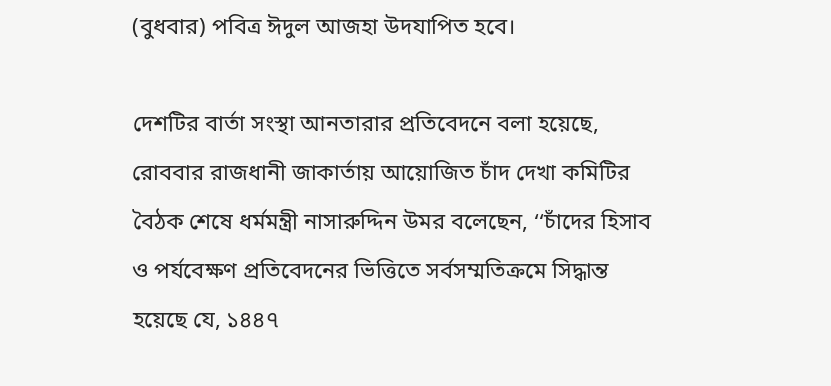(বুধবার) পবিত্র ঈদুল আজহা উদযাপিত হবে।

দেশটির বার্তা সংস্থা আনতারার প্রতিবেদনে বলা হয়েছে, রোববার রাজধানী জাকার্তায় আয়োজিত চাঁদ দেখা কমিটির বৈঠক শেষে ধর্মমন্ত্রী নাসারুদ্দিন উমর বলেছেন, ‘‘চাঁদের হিসাব ও পর্যবেক্ষণ প্রতিবেদনের ভিত্তিতে সর্বসম্মতিক্রমে সিদ্ধান্ত হয়েছে যে, ১৪৪৭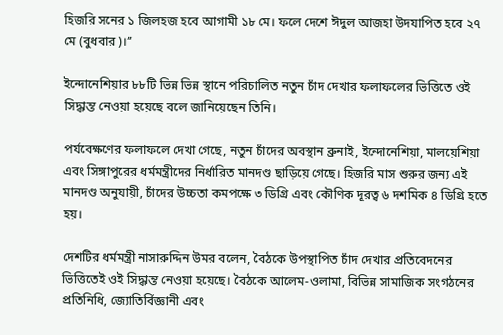হিজরি সনের ১ জিলহজ হবে আগামী ১৮ মে। ফলে দেশে ঈদুল আজহা উদযাপিত হবে ২৭ মে (বুধবার)।’’

ইন্দোনেশিয়ার ৮৮টি ভিন্ন ভিন্ন স্থানে পরিচালিত নতুন চাঁদ দেখার ফলাফলের ভিত্তিতে ওই সিদ্ধান্ত নেওয়া হয়েছে বলে জানিয়েছেন তিনি।

পর্যবেক্ষণের ফলাফলে দেখা গেছে, নতুন চাঁদের অবস্থান ব্রুনাই, ইন্দোনেশিয়া, মালয়েশিয়া এবং সিঙ্গাপুরের ধর্মমন্ত্রীদের নির্ধারিত মানদণ্ড ছাড়িয়ে গেছে। হিজরি মাস শুরুর জন্য এই মানদণ্ড অনুযায়ী, চাঁদের উচ্চতা কমপক্ষে ৩ ডিগ্রি এবং কৌণিক দূরত্ব ৬ দশমিক ৪ ডিগ্রি হতে হয়।

দেশটির ধর্মমন্ত্রী নাসারুদ্দিন উমর বলেন, বৈঠকে উপস্থাপিত চাঁদ দেখার প্রতিবেদনের ভিত্তিতেই ওই সিদ্ধান্ত নেওয়া হয়েছে। বৈঠকে আলেম-ওলামা, বিভিন্ন সামাজিক সংগঠনের প্রতিনিধি, জ্যোতির্বিজ্ঞানী এবং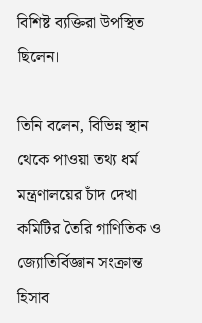বিশিষ্ট ব্যক্তিরা উপস্থিত ছিলেন।

তিনি বলেন, বিভিন্ন স্থান থেকে পাওয়া তথ্য ধর্ম মন্ত্রণালয়ের চাঁদ দেখা কমিটির তৈরি গাণিতিক ও জ্যোতির্বিজ্ঞান সংক্রান্ত হিসাব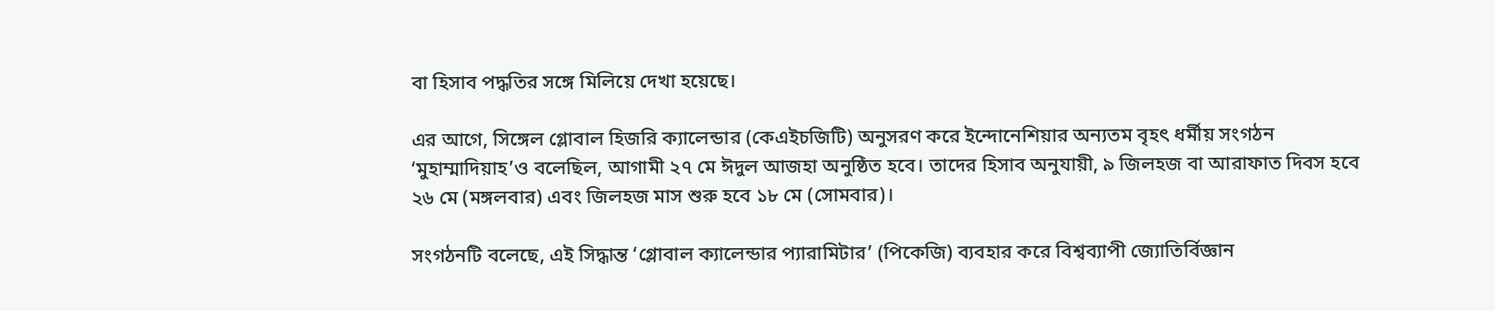বা হিসাব পদ্ধতির সঙ্গে মিলিয়ে দেখা হয়েছে।

এর আগে, সিঙ্গেল গ্লোবাল হিজরি ক্যালেন্ডার (কেএইচজিটি) অনুসরণ করে ইন্দোনেশিয়ার অন্যতম বৃহৎ ধর্মীয় সংগঠন ‘মুহাম্মাদিয়াহ’ও বলেছিল, আগামী ২৭ মে ঈদুল আজহা অনুষ্ঠিত হবে। তাদের হিসাব অনুযায়ী, ৯ জিলহজ বা আরাফাত দিবস হবে ২৬ মে (মঙ্গলবার) এবং জিলহজ মাস শুরু হবে ১৮ মে (সোমবার)।

সংগঠনটি বলেছে, এই সিদ্ধান্ত ‘গ্লোবাল ক্যালেন্ডার প্যারামিটার’ (পিকেজি) ব্যবহার করে বিশ্বব্যাপী জ্যোতির্বিজ্ঞান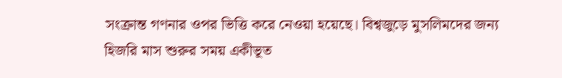সংক্রান্ত গণনার ওপর ভিত্তি করে নেওয়া হয়েছে। বিশ্বজুড়ে মুসলিমদের জন্য হিজরি মাস শুরুর সময় একীভূত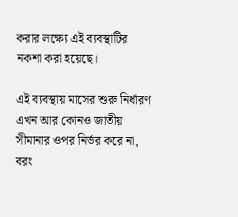করার লক্ষ্যে এই ব্যবস্থাটির নকশা করা হয়েছে।

এই ব্যবস্থায় মাসের শুরু নির্ধারণ এখন আর কোনও জাতীয় সীমানার ওপর নির্ভর করে না, বরং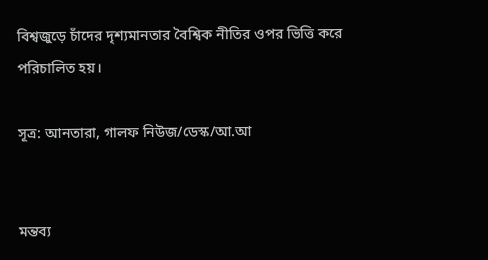বিশ্বজুড়ে চাঁদের দৃশ্যমানতার বৈশ্বিক নীতির ওপর ভিত্তি করে পরিচালিত হয়।

সূত্র: আনতারা, গালফ নিউজ/ডেস্ক/আ.আ


মন্তব্য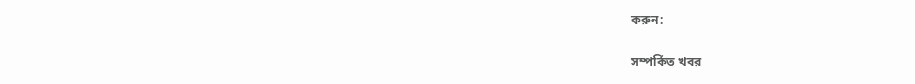করুন:

সম্পর্কিত খবর